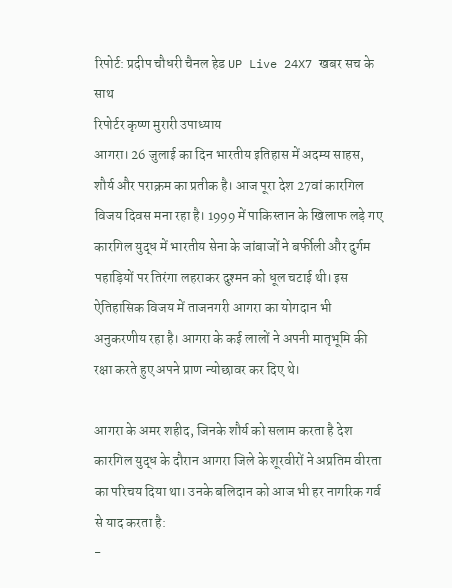रिपोर्ट: प्रदीप चौधरी चैनल हेड UP Live 24X7 खबर सच के साथ
रिपोर्टर कृष्ण मुरारी उपाध्याय
आगरा। 26 जुलाई का दिन भारतीय इतिहास में अदम्य साहस, शौर्य और पराक्रम का प्रतीक है। आज पूरा देश 27वां कारगिल विजय दिवस मना रहा है। 1999 में पाकिस्तान के खिलाफ लड़े गए कारगिल युद्ध में भारतीय सेना के जांबाजों ने बर्फीली और दुर्गम पहाड़ियों पर तिरंगा लहराकर दुश्मन को धूल चटाई थी। इस ऐतिहासिक विजय में ताजनगरी आगरा का योगदान भी अनुकरणीय रहा है। आगरा के कई लालों ने अपनी मातृभूमि की रक्षा करते हुए अपने प्राण न्योछावर कर दिए थे।

आगरा के अमर शहीद, जिनके शौर्य को सलाम करता है देश
कारगिल युद्ध के दौरान आगरा जिले के शूरवीरों ने अप्रतिम वीरता का परिचय दिया था। उनके बलिदान को आज भी हर नागरिक गर्व से याद करता है:
-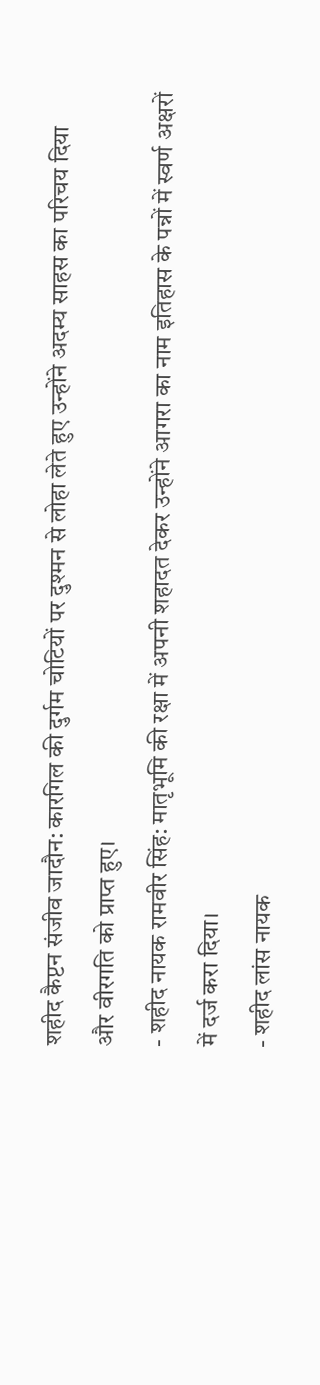शहीद कैप्टन संजीव जादौन: कारगिल की दुर्गम चोटियों पर दुश्मन से लोहा लेते हुए उन्होंने अदम्य साहस का परिचय दिया और वीरगति को प्राप्त हुए।
- शहीद नायक रामवीर सिंह: मातृभूमि की रक्षा में अपनी शहादत देकर उन्होंने आगरा का नाम इतिहास के पन्नों में स्वर्ण अक्षरों में दर्ज करा दिया।
- शहीद लांस नायक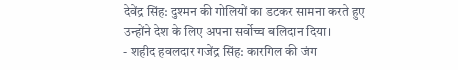देवेंद्र सिंह: दुश्मन की गोलियों का डटकर सामना करते हुए उन्होंने देश के लिए अपना सर्वोच्च बलिदान दिया।
- शहीद हवलदार गजेंद्र सिंह: कारगिल की जंग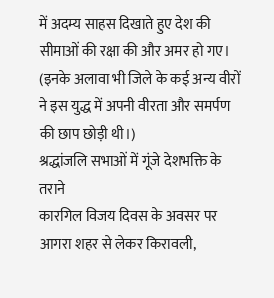में अदम्य साहस दिखाते हुए देश की सीमाओं की रक्षा की और अमर हो गए।
(इनके अलावा भी जिले के कई अन्य वीरों ने इस युद्ध में अपनी वीरता और समर्पण की छाप छोड़ी थी।)
श्रद्धांजलि सभाओं में गूंजे देशभक्ति के तराने
कारगिल विजय दिवस के अवसर पर आगरा शहर से लेकर किरावली,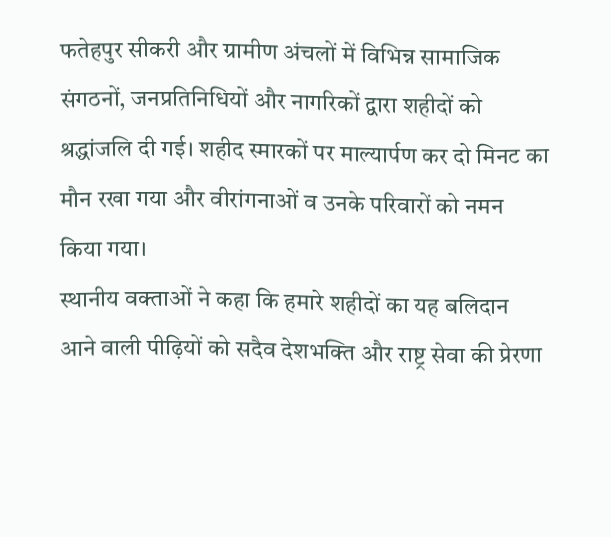फतेहपुर सीकरी और ग्रामीण अंचलों में विभिन्न सामाजिक संगठनों, जनप्रतिनिधियों और नागरिकों द्वारा शहीदों को श्रद्धांजलि दी गई। शहीद स्मारकों पर माल्यार्पण कर दो मिनट का मौन रखा गया और वीरांगनाओं व उनके परिवारों को नमन किया गया।
स्थानीय वक्ताओं ने कहा कि हमारे शहीदों का यह बलिदान आने वाली पीढ़ियों को सदैव देशभक्ति और राष्ट्र सेवा की प्रेरणा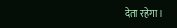देता रहेगा।